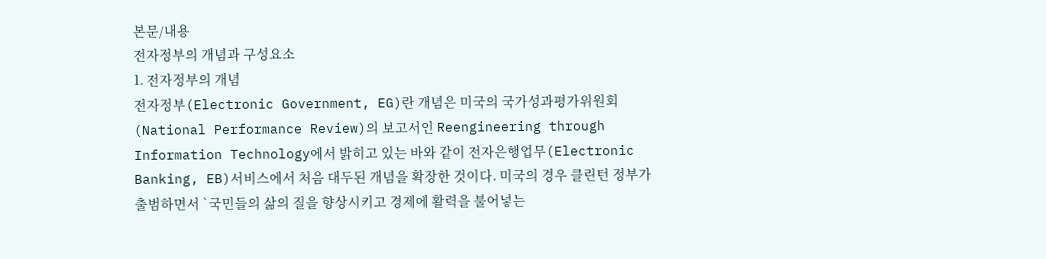본문/내용
전자정부의 개념과 구성요소
1. 전자정부의 개념
전자정부(Electronic Government, EG)란 개념은 미국의 국가성과평가위원회(National Performance Review)의 보고서인 Reengineering through Information Technology에서 밝히고 있는 바와 같이 전자은행업무(Electronic Banking, EB)서비스에서 처음 대두된 개념을 확장한 것이다. 미국의 경우 클린턴 정부가 출범하면서 `국민들의 삶의 질을 향상시키고 경제에 활력을 불어넣는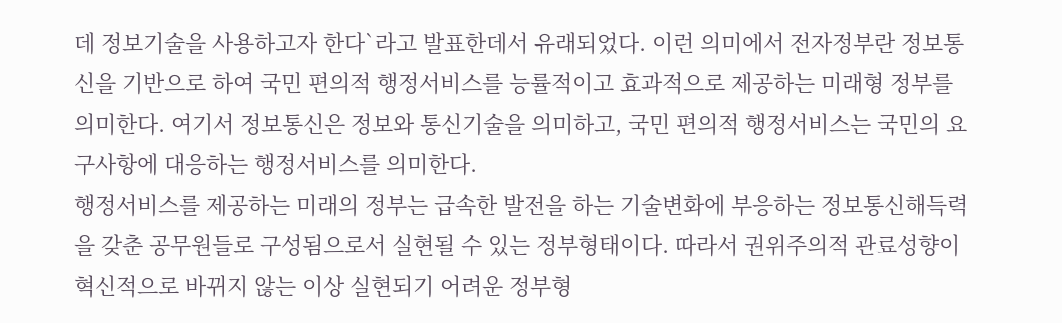데 정보기술을 사용하고자 한다`라고 발표한데서 유래되었다. 이런 의미에서 전자정부란 정보통신을 기반으로 하여 국민 편의적 행정서비스를 능률적이고 효과적으로 제공하는 미래형 정부를 의미한다. 여기서 정보통신은 정보와 통신기술을 의미하고, 국민 편의적 행정서비스는 국민의 요구사항에 대응하는 행정서비스를 의미한다.
행정서비스를 제공하는 미래의 정부는 급속한 발전을 하는 기술변화에 부응하는 정보통신해득력을 갖춘 공무원들로 구성됨으로서 실현될 수 있는 정부형태이다. 따라서 권위주의적 관료성향이 혁신적으로 바뀌지 않는 이상 실현되기 어려운 정부형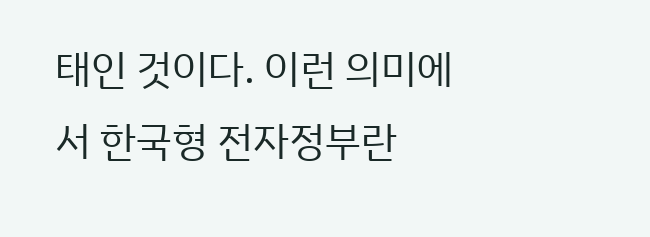태인 것이다. 이런 의미에서 한국형 전자정부란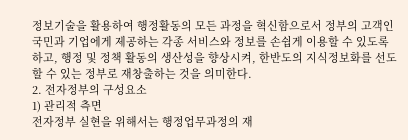정보기술을 활용하여 행정활동의 모든 과정을 혁신함으로서 정부의 고객인 국민과 기업에게 제공하는 각종 서비스와 정보를 손쉽게 이용할 수 있도록 하고, 행정 및 정책 활동의 생산성을 향상시켜, 한반도의 지식정보화를 선도할 수 있는 정부로 재창출하는 것을 의미한다.
2. 전자정부의 구성요소
1) 관리적 측면
전자정부 실현을 위해서는 행정업무과정의 재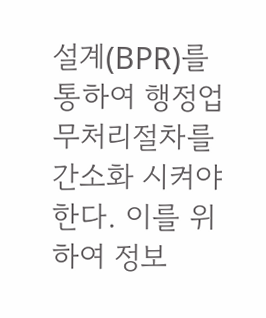설계(BPR)를 통하여 행정업무처리절차를 간소화 시켜야 한다. 이를 위하여 정보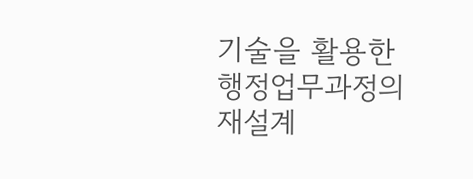기술을 활용한 행정업무과정의 재설계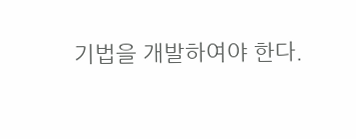기법을 개발하여야 한다.